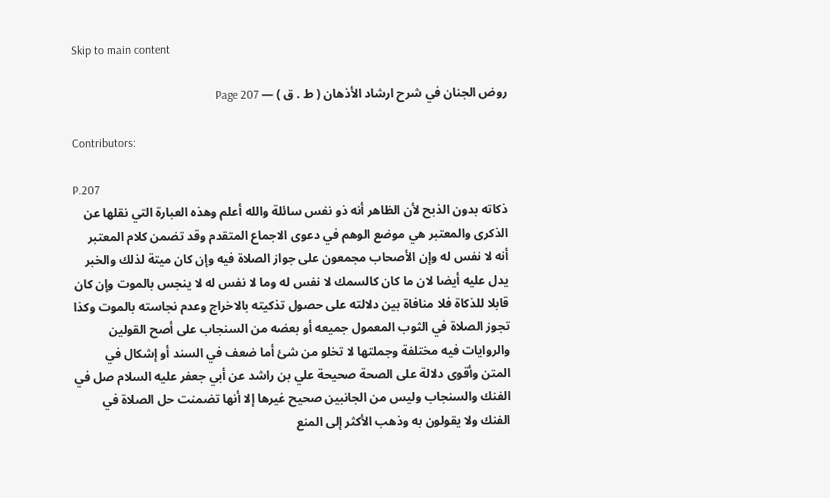Skip to main content

روض الجنان في شرح ارشاد الأذهان ( ط . ق ) — Page 207

Contributors:

P.207
ذكاته بدون الذبح لأن الظاهر أنه ذو نفس سائلة والله أعلم وهذه العبارة التي نقلها عن الذكرى والمعتبر هي موضع الوهم في دعوى الاجماع المتقدم وقد تضمن كلام المعتبر أنه لا نفس له وإن الأصحاب مجمعون على جواز الصلاة فيه وإن كان ميتة لذلك والخبر يدل عليه أيضا لان ما كان كالسمك لا نفس له وما لا نفس له لا ينجس بالموت وإن كان قابلا للذكاة فلا منافاة بين دلالته على حصول تذكيته بالاخراج وعدم نجاسته بالموت وكذا تجوز الصلاة في الثوب المعمول جميعه أو بعضه من السنجاب على أصح القولين والروايات فيه مختلفة وجملتها لا تخلو من شئ أما ضعف في السند أو إشكال في المتن وأقوى دلالة على الصحة صحيحة علي بن راشد عن أبي جعفر عليه السلام صل في الفنك والسنجاب وليس من الجانبين صحيح غيرها إلا أنها تضمنت حل الصلاة في الفنك ولا يقولون به وذهب الأكثر إلى المنع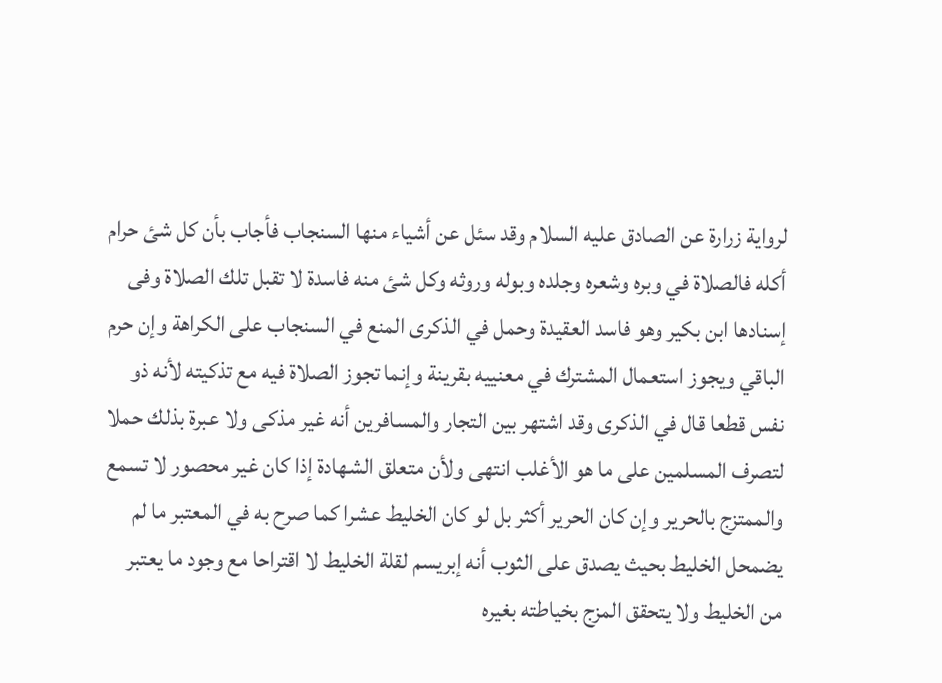لرواية زرارة عن الصادق عليه السلام وقد سئل عن أشياء منها السنجاب فأجاب بأن كل شئ حرام أكله فالصلاة في وبره وشعره وجلده وبوله وروثه وكل شئ منه فاسدة لا تقبل تلك الصلاة وفى إسنادها ابن بكير وهو فاسد العقيدة وحمل في الذكرى المنع في السنجاب على الكراهة وإن حرم الباقي ويجوز استعمال المشترك في معنييه بقرينة وإنما تجوز الصلاة فيه مع تذكيته لأنه ذو نفس قطعا قال في الذكرى وقد اشتهر بين التجار والمسافرين أنه غير مذكى ولا عبرة بذلك حملا لتصرف المسلمين على ما هو الأغلب انتهى ولأن متعلق الشهادة إذا كان غير محصور لا تسمع والممتزج بالحرير وإن كان الحرير أكثر بل لو كان الخليط عشرا كما صرح به في المعتبر ما لم يضمحل الخليط بحيث يصدق على الثوب أنه إبريسم لقلة الخليط لا اقتراحا مع وجود ما يعتبر من الخليط ولا يتحقق المزج بخياطته بغيره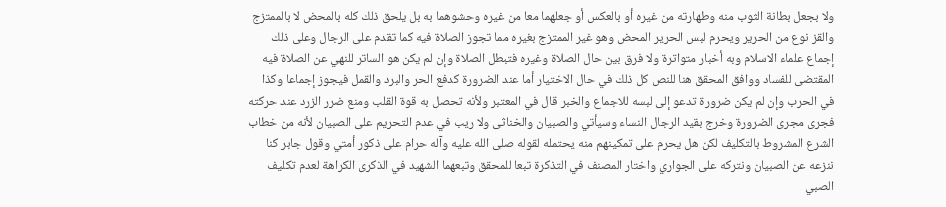ولا بجعل بطانة الثوب منه وطهارته من غيره أو بالعكس أو جعلهما معا من غيره وحشوهما به بل يلحق ذلك كله بالمحض لا بالممتزج والقز نوع من الحرير ويحرم لبس الحرير المحض وهو غير الممتزج بغيره مما تجوز الصلاة فيه كما تقدم على الرجال وعلى ذلك إجماع علماء الاسلام وبه أخبار متواترة ولا فرق بين حال الصلاة وغيره فتبطل الصلاة وإن لم يكن هو الساتر للنهي عن الصلاة فيه المقتضى للفساد ووافق المحقق هنا للنص كل ذلك في حال الاختيار أما عند الضرورة كدفع الحر والبرد والقمل فيجوز إجماعا وكذا في الحرب وإن لم يكن ضرورة تدعو إلى لبسه للاجماع والخبر قال في المعتبر ولأنه تحصل به قوة القلب ومنع ضرر الزرد عند حركته فجرى مجرى الضرورة وخرج بقيد الرجال النساء وسيأتي والصبيان والخناثى ولا ريب في عدم التحريم على الصبيان لأنه من خطاب الشرع المشروط بالتكليف لكن هل يحرم على تمكينهم منه يحتمله لقوله صلى الله عليه وآله حرام على ذكور أمتي وقول جابر كنا ننزعه عن الصبيان ونتركه على الجواري واختار المصنف في التذكرة تبعا للمحقق وتبعهما الشهيد في الذكرى الكراهة لعدم تكليف الصبي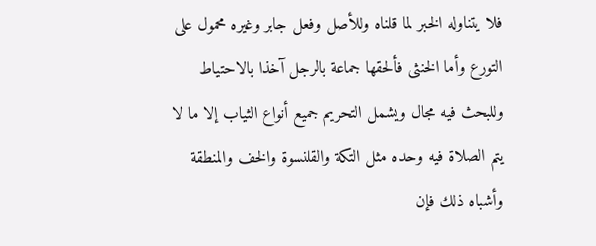فلا يتناوله الخبر لما قلناه وللأصل وفعل جابر وغيره محمول على التورع وأما الخنثى فألحقها جماعة بالرجل آخذا بالاحتياط وللبحث فيه مجال ويشمل التحريم جميع أنواع الثياب إلا ما لا يتم الصلاة فيه وحده مثل التكة والقلنسوة والخف والمنطقة وأشباه ذلك فإن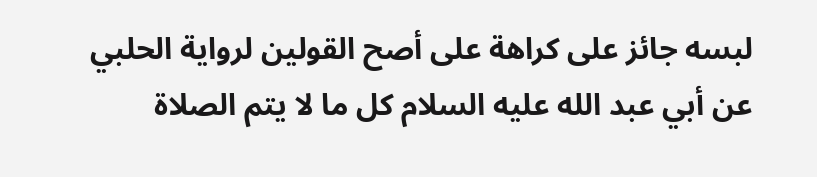لبسه جائز على كراهة على أصح القولين لرواية الحلبي عن أبي عبد الله عليه السلام كل ما لا يتم الصلاة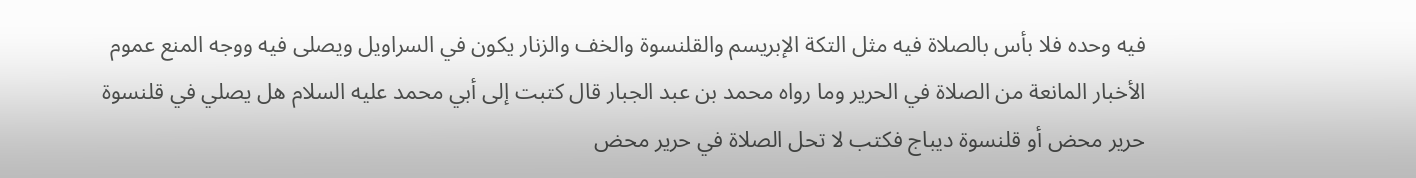فيه وحده فلا بأس بالصلاة فيه مثل التكة الإبريسم والقلنسوة والخف والزنار يكون في السراويل ويصلى فيه ووجه المنع عموم الأخبار المانعة من الصلاة في الحرير وما رواه محمد بن عبد الجبار قال كتبت إلى أبي محمد عليه السلام هل يصلي في قلنسوة حرير محض أو قلنسوة ديباج فكتب لا تحل الصلاة في حرير محض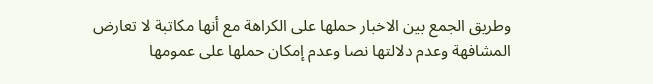وطريق الجمع بين الاخبار حملها على الكراهة مع أنها مكاتبة لا تعارض المشافهة وعدم دلالتها نصا وعدم إمكان حملها على عمومها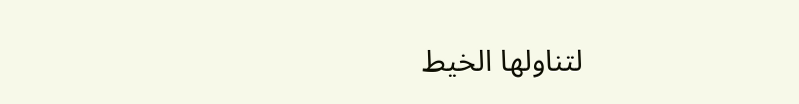لتناولها الخيط